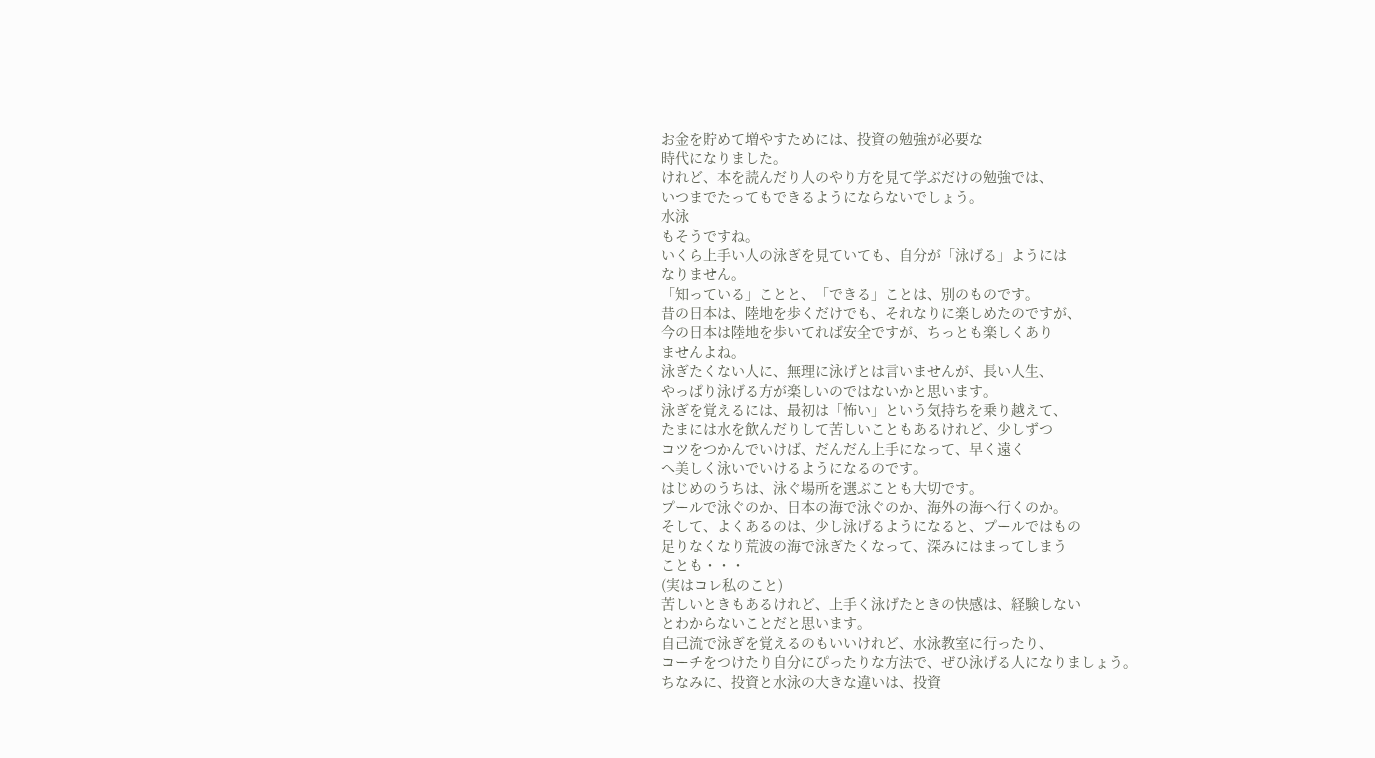お金を貯めて増やすためには、投資の勉強が必要な
時代になりました。
けれど、本を読んだり人のやり方を見て学ぶだけの勉強では、
いつまでたってもできるようにならないでしょう。
水泳
もそうですね。
いくら上手い人の泳ぎを見ていても、自分が「泳げる」ようには
なりません。
「知っている」ことと、「できる」ことは、別のものです。
昔の日本は、陸地を歩くだけでも、それなりに楽しめたのですが、
今の日本は陸地を歩いてれば安全ですが、ちっとも楽しくあり
ませんよね。
泳ぎたくない人に、無理に泳げとは言いませんが、長い人生、
やっぱり泳げる方が楽しいのではないかと思います。
泳ぎを覚えるには、最初は「怖い」という気持ちを乗り越えて、
たまには水を飲んだりして苦しいこともあるけれど、少しずつ
コツをつかんでいけば、だんだん上手になって、早く遠く
へ美しく泳いでいけるようになるのです。
はじめのうちは、泳ぐ場所を選ぶことも大切です。
プールで泳ぐのか、日本の海で泳ぐのか、海外の海へ行くのか。
そして、よくあるのは、少し泳げるようになると、プールではもの
足りなくなり荒波の海で泳ぎたくなって、深みにはまってしまう
ことも・・・
(実はコレ私のこと)
苦しいときもあるけれど、上手く泳げたときの快感は、経験しない
とわからないことだと思います。
自己流で泳ぎを覚えるのもいいけれど、水泳教室に行ったり、
コーチをつけたり自分にぴったりな方法で、ぜひ泳げる人になりましょう。
ちなみに、投資と水泳の大きな違いは、投資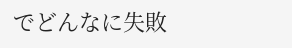でどんなに失敗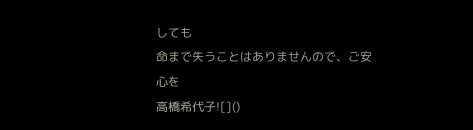しても
命まで失うことはありませんので、ご安心を
高橋希代子![]()